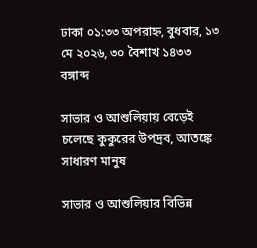ঢাকা ০১:৩৩ অপরাহ্ন, বুধবার, ১৩ মে ২০২৬, ৩০ বৈশাখ ১৪৩৩ বঙ্গাব্দ

সাভার ও আশুলিয়ায় বেড়েই চলেছে কুকুরের উপদ্রব, আতঙ্কে সাধারণ মানুষ

সাভার ও আশুলিয়ার বিভিন্ন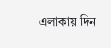এলাকায় দিন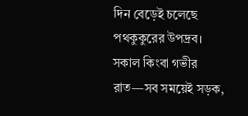দিন বেড়েই চলেছে পথকুকুরের উপদ্রব। সকাল কিংবা গভীর রাত—সব সময়েই সড়ক,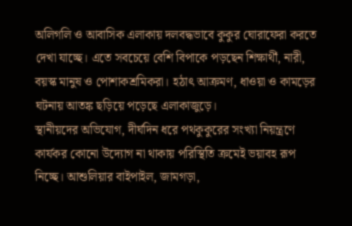অলিগলি ও আবাসিক এলাকায় দলবদ্ধভাবে কুকুর ঘোরাফেরা করতে দেখা যাচ্ছে। এতে সবচেয়ে বেশি বিপাকে পড়ছেন শিক্ষার্থী, নারী, বয়স্ক মানুষ ও পোশাকশ্রমিকরা। হঠাৎ আক্রমণ, ধাওয়া ও কামড়ের ঘটনায় আতঙ্ক ছড়িয়ে পড়েছে এলাকাজুড়ে।
স্থানীয়দের অভিযোগ, দীর্ঘদিন ধরে পথকুকুরের সংখ্যা নিয়ন্ত্রণে কার্যকর কোনো উদ্যোগ না থাকায় পরিস্থিতি ক্রমেই ভয়াবহ রূপ নিচ্ছে। আশুলিয়ার বাইপাইল, জামগড়া,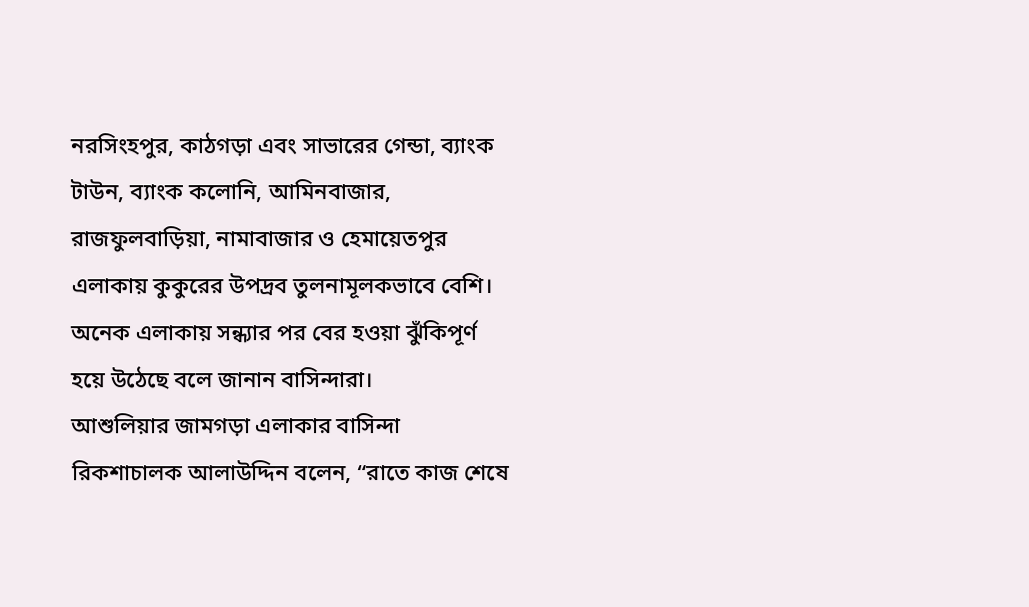নরসিংহপুর, কাঠগড়া এবং সাভারের গেন্ডা, ব্যাংক টাউন, ব্যাংক কলোনি, আমিনবাজার, রাজফুলবাড়িয়া, নামাবাজার ও হেমায়েতপুর এলাকায় কুকুরের উপদ্রব তুলনামূলকভাবে বেশি। অনেক এলাকায় সন্ধ্যার পর বের হওয়া ঝুঁকিপূর্ণ হয়ে উঠেছে বলে জানান বাসিন্দারা।
আশুলিয়ার জামগড়া এলাকার বাসিন্দা রিকশাচালক আলাউদ্দিন বলেন, “রাতে কাজ শেষে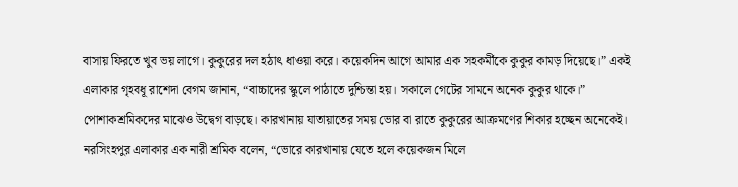বাসায় ফিরতে খুব ভয় লাগে। কুকুরের দল হঠাৎ ধাওয়া করে। কয়েকদিন আগে আমার এক সহকর্মীকে কুকুর কামড় দিয়েছে।” একই এলাকার গৃহবধূ রাশেদা বেগম জানান, “বাচ্চাদের স্কুলে পাঠাতে দুশ্চিন্তা হয়। সকালে গেটের সামনে অনেক কুকুর থাকে।”
পোশাকশ্রমিকদের মাঝেও উদ্বেগ বাড়ছে। কারখানায় যাতায়াতের সময় ভোর বা রাতে কুকুরের আক্রমণের শিকার হচ্ছেন অনেকেই। নরসিংহপুর এলাকার এক নারী শ্রমিক বলেন, “ভোরে কারখানায় যেতে হলে কয়েকজন মিলে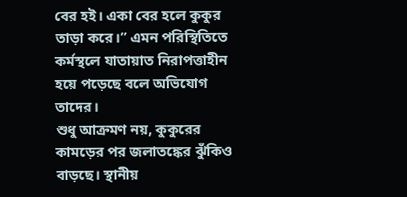বের হই। একা বের হলে কুকুর তাড়া করে।” এমন পরিস্থিতিতে কর্মস্থলে যাতায়াত নিরাপত্তাহীন হয়ে পড়েছে বলে অভিযোগ তাদের।
শুধু আক্রমণ নয়, কুকুরের কামড়ের পর জলাতঙ্কের ঝুঁকিও বাড়ছে। স্থানীয়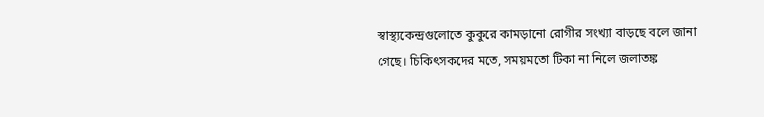স্বাস্থ্যকেন্দ্রগুলোতে কুকুরে কামড়ানো রোগীর সংখ্যা বাড়ছে বলে জানা গেছে। চিকিৎসকদের মতে, সময়মতো টিকা না নিলে জলাতঙ্ক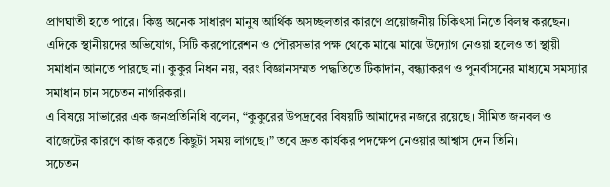প্রাণঘাতী হতে পারে। কিন্তু অনেক সাধারণ মানুষ আর্থিক অসচ্ছলতার কারণে প্রয়োজনীয় চিকিৎসা নিতে বিলম্ব করছেন।
এদিকে স্থানীয়দের অভিযোগ, সিটি করপোরেশন ও পৌরসভার পক্ষ থেকে মাঝে মাঝে উদ্যোগ নেওয়া হলেও তা স্থায়ী সমাধান আনতে পারছে না। কুকুর নিধন নয়, বরং বিজ্ঞানসম্মত পদ্ধতিতে টিকাদান, বন্ধ্যাকরণ ও পুনর্বাসনের মাধ্যমে সমস্যার সমাধান চান সচেতন নাগরিকরা।
এ বিষয়ে সাভারের এক জনপ্রতিনিধি বলেন, “কুকুরের উপদ্রবের বিষয়টি আমাদের নজরে রয়েছে। সীমিত জনবল ও বাজেটের কারণে কাজ করতে কিছুটা সময় লাগছে।” তবে দ্রুত কার্যকর পদক্ষেপ নেওয়ার আশ্বাস দেন তিনি।
সচেতন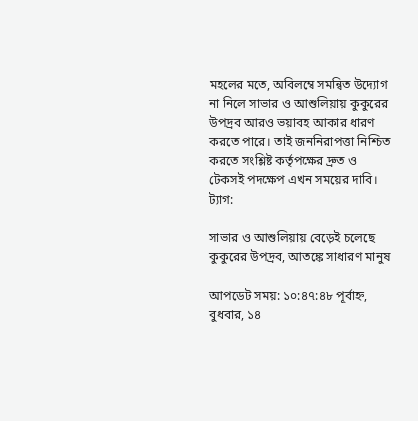মহলের মতে, অবিলম্বে সমন্বিত উদ্যোগ না নিলে সাভার ও আশুলিয়ায় কুকুরের উপদ্রব আরও ভয়াবহ আকার ধারণ করতে পারে। তাই জননিরাপত্তা নিশ্চিত করতে সংশ্লিষ্ট কর্তৃপক্ষের দ্রুত ও টেকসই পদক্ষেপ এখন সময়ের দাবি।
ট্যাগ:

সাভার ও আশুলিয়ায় বেড়েই চলেছে কুকুরের উপদ্রব, আতঙ্কে সাধারণ মানুষ

আপডেট সময়: ১০:৪৭:৪৮ পূর্বাহ্ন, বুধবার, ১৪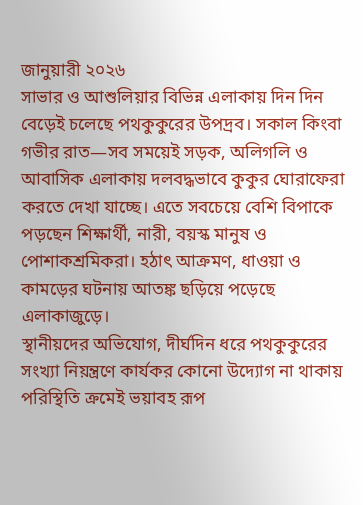জানুয়ারী ২০২৬
সাভার ও আশুলিয়ার বিভিন্ন এলাকায় দিন দিন বেড়েই চলেছে পথকুকুরের উপদ্রব। সকাল কিংবা গভীর রাত—সব সময়েই সড়ক, অলিগলি ও আবাসিক এলাকায় দলবদ্ধভাবে কুকুর ঘোরাফেরা করতে দেখা যাচ্ছে। এতে সবচেয়ে বেশি বিপাকে পড়ছেন শিক্ষার্থী, নারী, বয়স্ক মানুষ ও পোশাকশ্রমিকরা। হঠাৎ আক্রমণ, ধাওয়া ও কামড়ের ঘটনায় আতঙ্ক ছড়িয়ে পড়েছে এলাকাজুড়ে।
স্থানীয়দের অভিযোগ, দীর্ঘদিন ধরে পথকুকুরের সংখ্যা নিয়ন্ত্রণে কার্যকর কোনো উদ্যোগ না থাকায় পরিস্থিতি ক্রমেই ভয়াবহ রূপ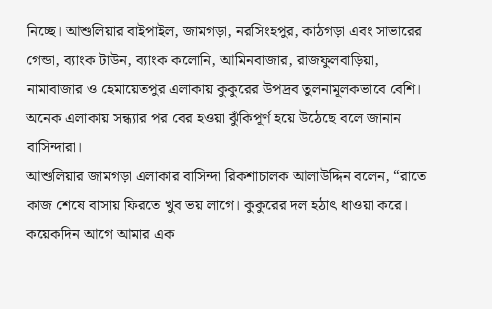নিচ্ছে। আশুলিয়ার বাইপাইল, জামগড়া, নরসিংহপুর, কাঠগড়া এবং সাভারের গেন্ডা, ব্যাংক টাউন, ব্যাংক কলোনি, আমিনবাজার, রাজফুলবাড়িয়া, নামাবাজার ও হেমায়েতপুর এলাকায় কুকুরের উপদ্রব তুলনামূলকভাবে বেশি। অনেক এলাকায় সন্ধ্যার পর বের হওয়া ঝুঁকিপূর্ণ হয়ে উঠেছে বলে জানান বাসিন্দারা।
আশুলিয়ার জামগড়া এলাকার বাসিন্দা রিকশাচালক আলাউদ্দিন বলেন, “রাতে কাজ শেষে বাসায় ফিরতে খুব ভয় লাগে। কুকুরের দল হঠাৎ ধাওয়া করে। কয়েকদিন আগে আমার এক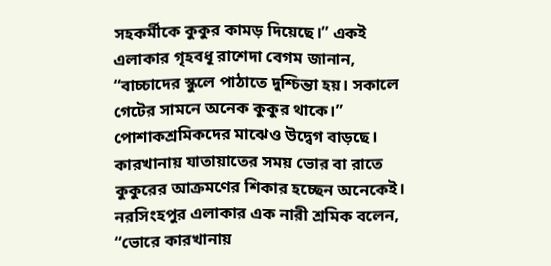সহকর্মীকে কুকুর কামড় দিয়েছে।” একই এলাকার গৃহবধূ রাশেদা বেগম জানান, “বাচ্চাদের স্কুলে পাঠাতে দুশ্চিন্তা হয়। সকালে গেটের সামনে অনেক কুকুর থাকে।”
পোশাকশ্রমিকদের মাঝেও উদ্বেগ বাড়ছে। কারখানায় যাতায়াতের সময় ভোর বা রাতে কুকুরের আক্রমণের শিকার হচ্ছেন অনেকেই। নরসিংহপুর এলাকার এক নারী শ্রমিক বলেন, “ভোরে কারখানায়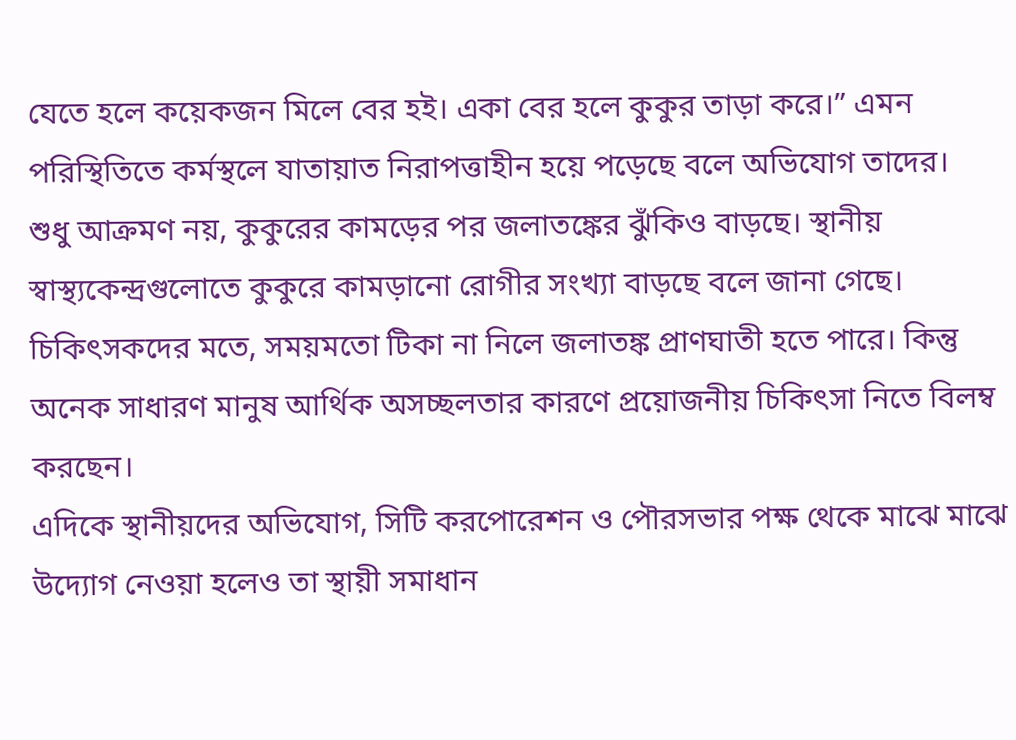যেতে হলে কয়েকজন মিলে বের হই। একা বের হলে কুকুর তাড়া করে।” এমন পরিস্থিতিতে কর্মস্থলে যাতায়াত নিরাপত্তাহীন হয়ে পড়েছে বলে অভিযোগ তাদের।
শুধু আক্রমণ নয়, কুকুরের কামড়ের পর জলাতঙ্কের ঝুঁকিও বাড়ছে। স্থানীয় স্বাস্থ্যকেন্দ্রগুলোতে কুকুরে কামড়ানো রোগীর সংখ্যা বাড়ছে বলে জানা গেছে। চিকিৎসকদের মতে, সময়মতো টিকা না নিলে জলাতঙ্ক প্রাণঘাতী হতে পারে। কিন্তু অনেক সাধারণ মানুষ আর্থিক অসচ্ছলতার কারণে প্রয়োজনীয় চিকিৎসা নিতে বিলম্ব করছেন।
এদিকে স্থানীয়দের অভিযোগ, সিটি করপোরেশন ও পৌরসভার পক্ষ থেকে মাঝে মাঝে উদ্যোগ নেওয়া হলেও তা স্থায়ী সমাধান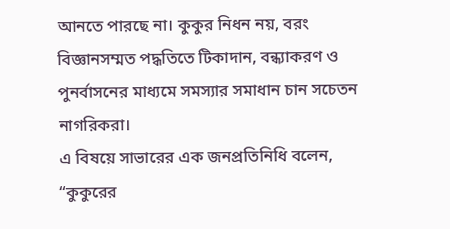আনতে পারছে না। কুকুর নিধন নয়, বরং বিজ্ঞানসম্মত পদ্ধতিতে টিকাদান, বন্ধ্যাকরণ ও পুনর্বাসনের মাধ্যমে সমস্যার সমাধান চান সচেতন নাগরিকরা।
এ বিষয়ে সাভারের এক জনপ্রতিনিধি বলেন, “কুকুরের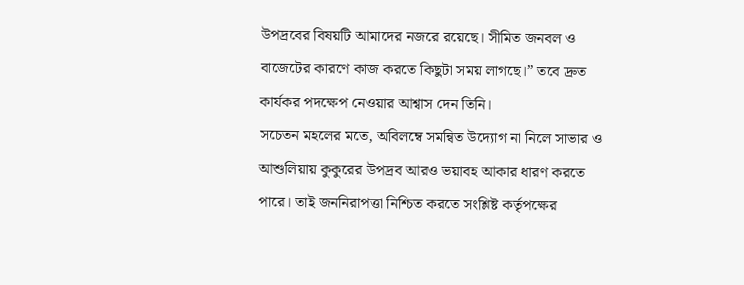উপদ্রবের বিষয়টি আমাদের নজরে রয়েছে। সীমিত জনবল ও বাজেটের কারণে কাজ করতে কিছুটা সময় লাগছে।” তবে দ্রুত কার্যকর পদক্ষেপ নেওয়ার আশ্বাস দেন তিনি।
সচেতন মহলের মতে, অবিলম্বে সমন্বিত উদ্যোগ না নিলে সাভার ও আশুলিয়ায় কুকুরের উপদ্রব আরও ভয়াবহ আকার ধারণ করতে পারে। তাই জননিরাপত্তা নিশ্চিত করতে সংশ্লিষ্ট কর্তৃপক্ষের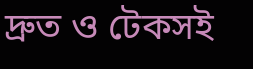দ্রুত ও টেকসই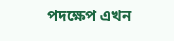পদক্ষেপ এখন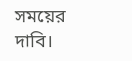সময়ের দাবি।